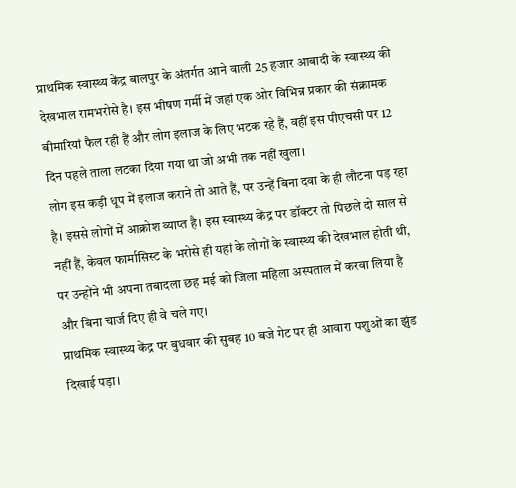प्राथमिक स्वास्थ्य केंद्र बालपुर के अंतर्गत आने वाली 25 हजार आबादी के स्वास्थ्य की देखभाल रामभरोसे है। इस भीषण गर्मी में जहां एक ओर विभिन्न प्रकार की संक्रामक बीमारियां फैल रही हैं और लोग इलाज के लिए भटक रहे हैं, वहीं इस पीएचसी पर 12 दिन पहले ताला लटका दिया गया था जो अभी तक नहीं खुला।
लोग इस कड़ी धूप में इलाज कराने तो आते हैं, पर उन्हें बिना दवा के ही लौटना पड़ रहा है। इससे लोगों में आक्रोश व्याप्त है। इस स्वास्थ्य केंद्र पर डॉक्टर तो पिछले दो साल से नहीं हैं, केवल फार्मासिस्ट के भरोसे ही यहां के लोगों के स्वास्थ्य की देखभाल होती थी, पर उन्होंने भी अपना तबादला छह मई को जिला महिला अस्पताल में करवा लिया है और बिना चार्ज दिए ही वे चले गए।
प्राथमिक स्वास्थ्य केंद्र पर बुधवार की सुबह 10 बजे गेट पर ही आवारा पशुओं का झुंड दिखाई पड़ा।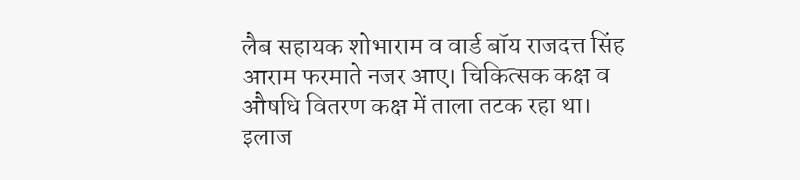लैब सहायक शोभाराम व वार्ड बॉय राजदत्त सिंह आराम फरमाते नजर आए। चिकित्सक कक्ष व औषधि वितरण कक्ष में ताला तटक रहा था।
इलाज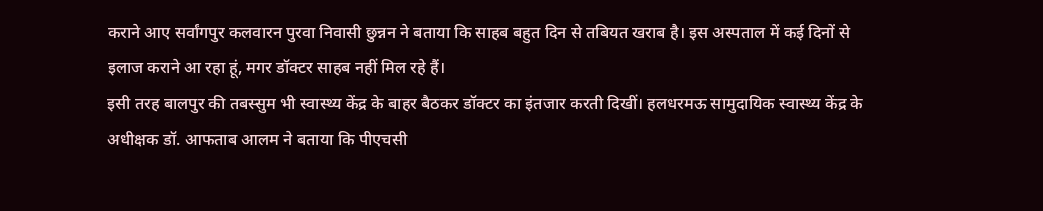कराने आए सर्वांगपुर कलवारन पुरवा निवासी छुन्नन ने बताया कि साहब बहुत दिन से तबियत खराब है। इस अस्पताल में कई दिनों से इलाज कराने आ रहा हूं, मगर डॉक्टर साहब नहीं मिल रहे हैं।
इसी तरह बालपुर की तबस्सुम भी स्वास्थ्य केंद्र के बाहर बैठकर डॉक्टर का इंतजार करती दिखीं। हलधरमऊ सामुदायिक स्वास्थ्य केंद्र के अधीक्षक डॉ. आफताब आलम ने बताया कि पीएचसी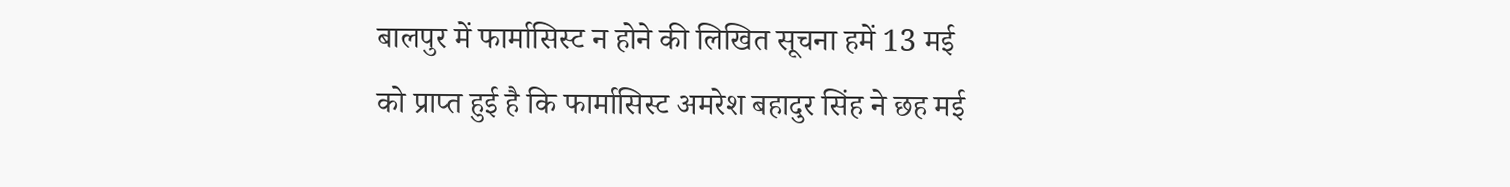बालपुर में फार्मासिस्ट न होने की लिखित सूचना हमें 13 मई को प्राप्त हुई है कि फार्मासिस्ट अमरेश बहादुर सिंह ने छह मई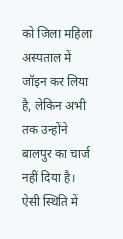को जिला महिला अस्पताल में जॉइन कर लिया है, लेकिन अभी तक उन्होंने बालपुर का चार्ज नहीं दिया है।
ऐसी स्थिति में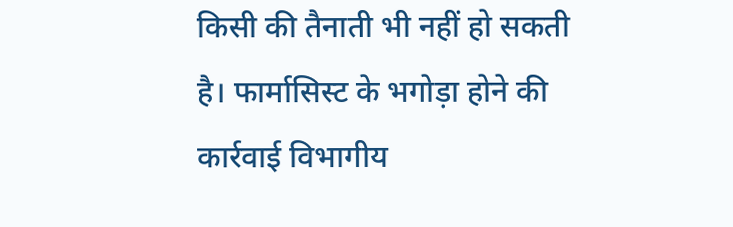किसी की तैनाती भी नहीं हो सकती है। फार्मासिस्ट के भगोड़ा होने की कार्रवाई विभागीय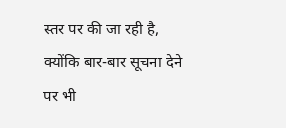स्तर पर की जा रही है, क्योंकि बार-बार सूचना देने पर भी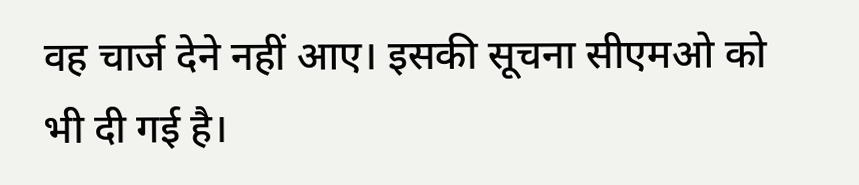वह चार्ज देने नहीं आए। इसकी सूचना सीएमओ को भी दी गई है।